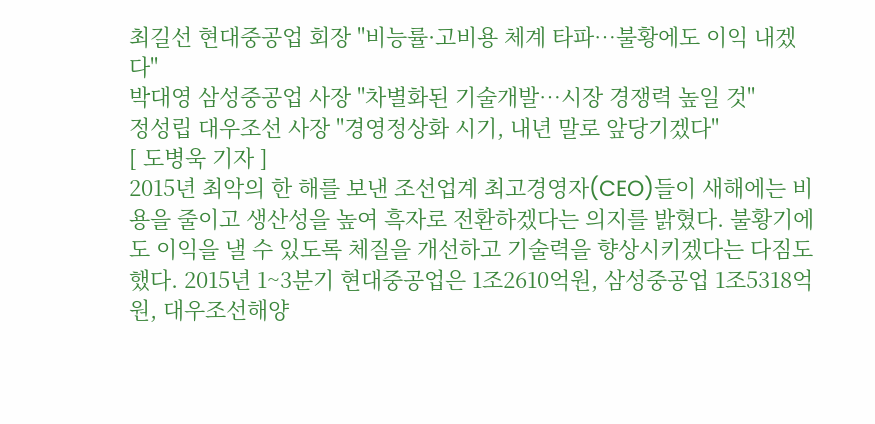최길선 현대중공업 회장 "비능률·고비용 체계 타파…불황에도 이익 내겠다"
박대영 삼성중공업 사장 "차별화된 기술개발…시장 경쟁력 높일 것"
정성립 대우조선 사장 "경영정상화 시기, 내년 말로 앞당기겠다"
[ 도병욱 기자 ]
2015년 최악의 한 해를 보낸 조선업계 최고경영자(CEO)들이 새해에는 비용을 줄이고 생산성을 높여 흑자로 전환하겠다는 의지를 밝혔다. 불황기에도 이익을 낼 수 있도록 체질을 개선하고 기술력을 향상시키겠다는 다짐도 했다. 2015년 1~3분기 현대중공업은 1조2610억원, 삼성중공업 1조5318억원, 대우조선해양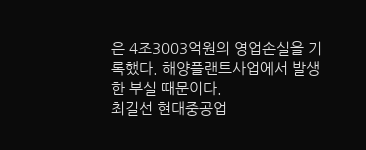은 4조3003억원의 영업손실을 기록했다. 해양플랜트사업에서 발생한 부실 때문이다.
최길선 현대중공업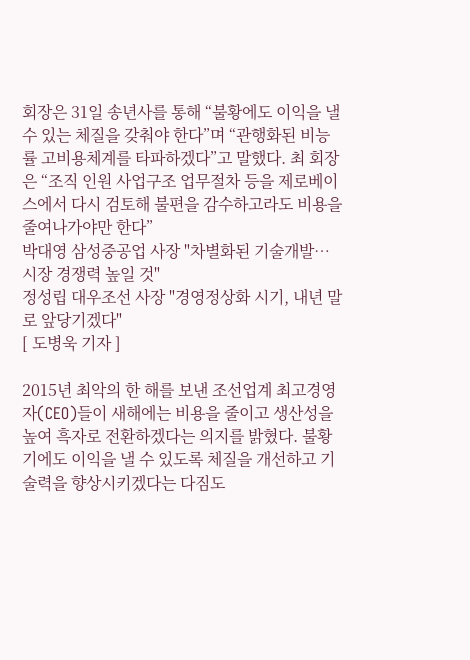회장은 31일 송년사를 통해 “불황에도 이익을 낼 수 있는 체질을 갖춰야 한다”며 “관행화된 비능률 고비용체계를 타파하겠다”고 말했다. 최 회장은 “조직 인원 사업구조 업무절차 등을 제로베이스에서 다시 검토해 불편을 감수하고라도 비용을 줄여나가야만 한다”
박대영 삼성중공업 사장 "차별화된 기술개발…시장 경쟁력 높일 것"
정성립 대우조선 사장 "경영정상화 시기, 내년 말로 앞당기겠다"
[ 도병욱 기자 ]

2015년 최악의 한 해를 보낸 조선업계 최고경영자(CEO)들이 새해에는 비용을 줄이고 생산성을 높여 흑자로 전환하겠다는 의지를 밝혔다. 불황기에도 이익을 낼 수 있도록 체질을 개선하고 기술력을 향상시키겠다는 다짐도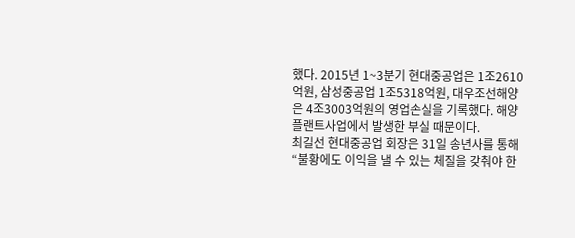했다. 2015년 1~3분기 현대중공업은 1조2610억원, 삼성중공업 1조5318억원, 대우조선해양은 4조3003억원의 영업손실을 기록했다. 해양플랜트사업에서 발생한 부실 때문이다.
최길선 현대중공업 회장은 31일 송년사를 통해 “불황에도 이익을 낼 수 있는 체질을 갖춰야 한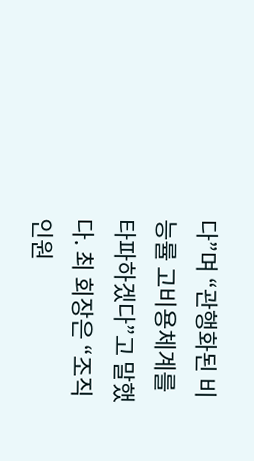다”며 “관행화된 비능률 고비용체계를 타파하겠다”고 말했다. 최 회장은 “조직 인원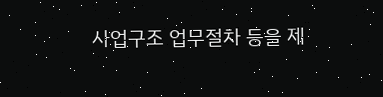사업구조 업무절차 등을 제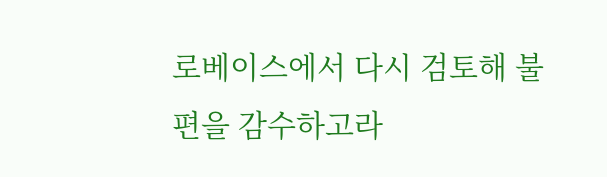로베이스에서 다시 검토해 불편을 감수하고라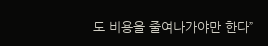도 비용을 줄여나가야만 한다”